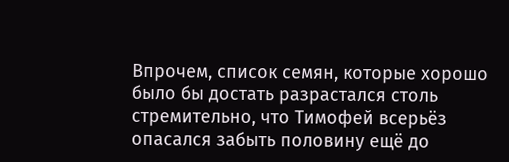Впрочем, список семян, которые хорошо было бы достать разрастался столь стремительно, что Тимофей всерьёз опасался забыть половину ещё до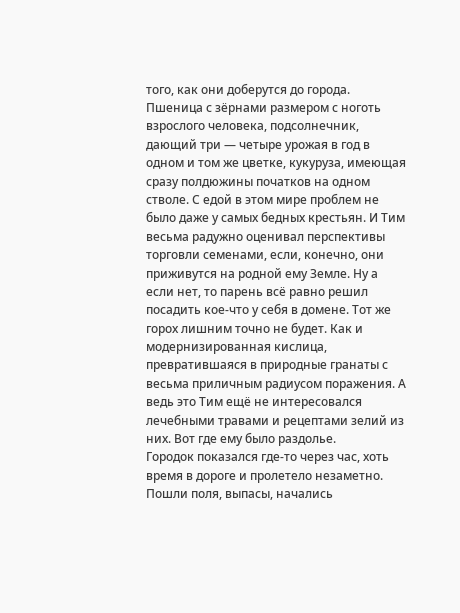того, как они доберутся до города. Пшеница с зёрнами размером с ноготь взрослого человека, подсолнечник, дающий три — четыре урожая в год в одном и том же цветке, кукуруза, имеющая сразу полдюжины початков на одном стволе. С едой в этом мире проблем не было даже у самых бедных крестьян. И Тим весьма радужно оценивал перспективы торговли семенами, если, конечно, они приживутся на родной ему Земле. Ну а если нет, то парень всё равно решил посадить кое-что у себя в домене. Тот же горох лишним точно не будет. Как и модернизированная кислица, превратившаяся в природные гранаты с весьма приличным радиусом поражения. А ведь это Тим ещё не интересовался лечебными травами и рецептами зелий из них. Вот где ему было раздолье.
Городок показался где-то через час, хоть время в дороге и пролетело незаметно. Пошли поля, выпасы, начались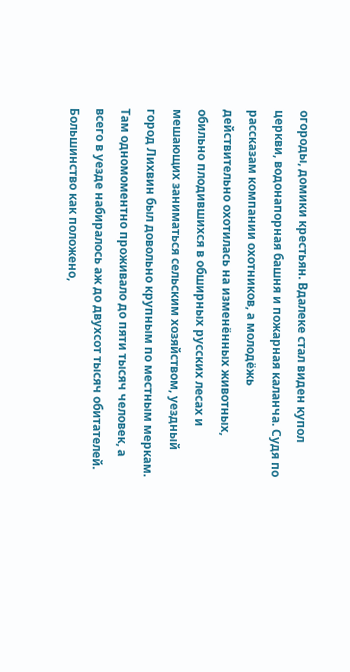огороды, домики крестьян. Вдалеке стал виден купол церкви, водонапорная башня и пожарная каланча. Судя по рассказам компании охотников, а молодёжь действительно охотилась на изменённых животных, обильно плодившихся в обширных русских лесах и мешающих заниматься сельским хозяйством, уездный город Лихвин был довольно крупным по местным меркам. Там одномоментно проживало до пяти тысяч человек, а всего в уезде набиралось аж до двухсот тысяч обитателей. Большинство как положено,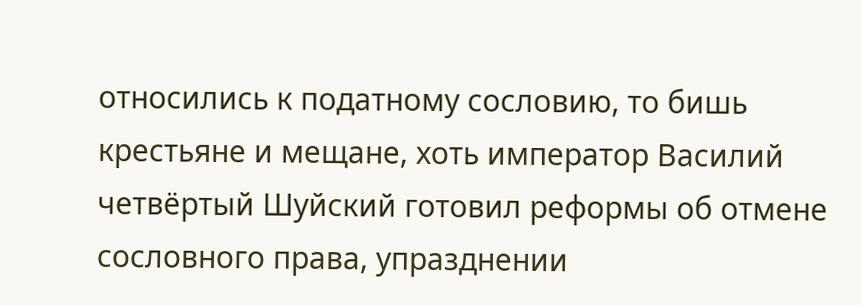относились к податному сословию, то бишь крестьяне и мещане, хоть император Василий четвёртый Шуйский готовил реформы об отмене сословного права, упразднении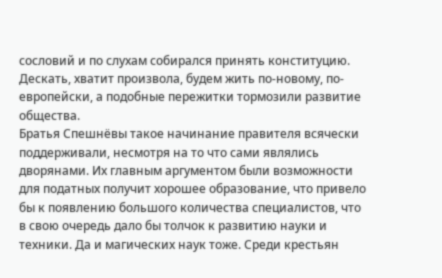сословий и по слухам собирался принять конституцию. Дескать, хватит произвола, будем жить по-новому, по-европейски, а подобные пережитки тормозили развитие общества.
Братья Спешнёвы такое начинание правителя всячески поддерживали, несмотря на то что сами являлись дворянами. Их главным аргументом были возможности для податных получит хорошее образование, что привело бы к появлению большого количества специалистов, что в свою очередь дало бы толчок к развитию науки и техники. Да и магических наук тоже. Среди крестьян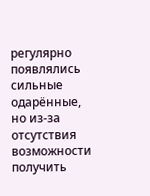регулярно появлялись сильные одарённые, но из-за отсутствия возможности получить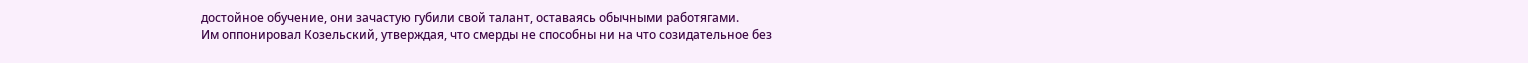достойное обучение, они зачастую губили свой талант, оставаясь обычными работягами.
Им оппонировал Козельский, утверждая, что смерды не способны ни на что созидательное без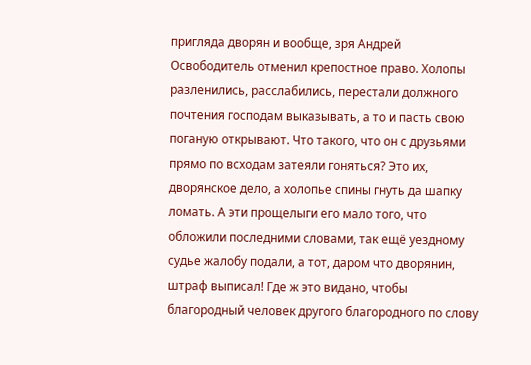пригляда дворян и вообще, зря Андрей Освободитель отменил крепостное право. Холопы разленились, расслабились, перестали должного почтения господам выказывать, а то и пасть свою поганую открывают. Что такого, что он с друзьями прямо по всходам затеяли гоняться? Это их, дворянское дело, а холопье спины гнуть да шапку ломать. А эти прощелыги его мало того, что обложили последними словами, так ещё уездному судье жалобу подали, а тот, даром что дворянин, штраф выписал! Где ж это видано, чтобы благородный человек другого благородного по слову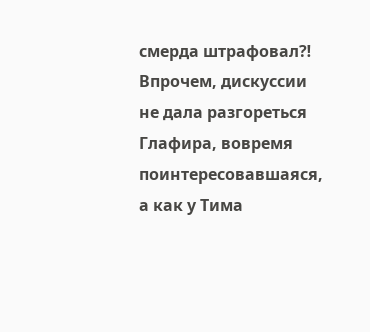смерда штрафовал⁈
Впрочем, дискуссии не дала разгореться Глафира, вовремя поинтересовавшаяся, а как у Тима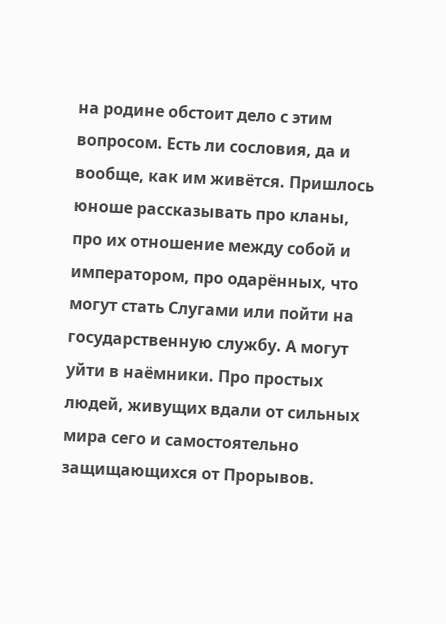на родине обстоит дело с этим вопросом. Есть ли сословия, да и вообще, как им живётся. Пришлось юноше рассказывать про кланы, про их отношение между собой и императором, про одарённых, что могут стать Слугами или пойти на государственную службу. А могут уйти в наёмники. Про простых людей, живущих вдали от сильных мира сего и самостоятельно защищающихся от Прорывов.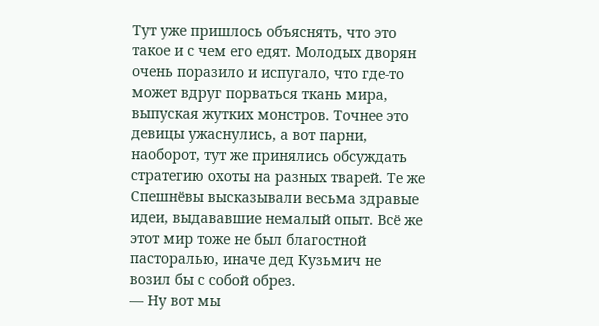Тут уже пришлось объяснять, что это такое и с чем его едят. Молодых дворян очень поразило и испугало, что где-то может вдруг порваться ткань мира, выпуская жутких монстров. Точнее это девицы ужаснулись, а вот парни, наоборот, тут же принялись обсуждать стратегию охоты на разных тварей. Те же Спешнёвы высказывали весьма здравые идеи, выдававшие немалый опыт. Всё же этот мир тоже не был благостной пасторалью, иначе дед Кузьмич не возил бы с собой обрез.
— Ну вот мы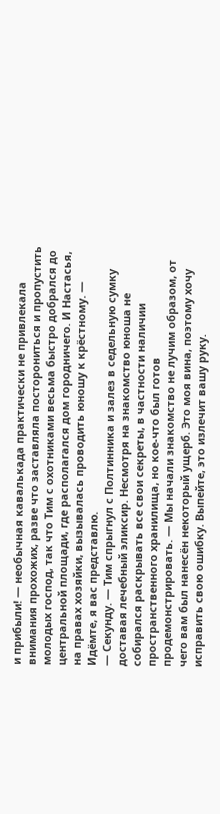и прибыли! — необычная кавалькада практически не привлекала внимания прохожих, разве что заставляла посторониться и пропустить молодых господ, так что Тим с охотниками весьма быстро добрался до центральной площади, где располагался дом городничего. И Настасья, на правах хозяйки, вызывалась проводить юношу к крёстному. — Идёмте, я вас представлю.
— Секунду. — Тим спрыгнул с Полтинника и залез в седельную сумку доставая лечебный эликсир. Несмотря на знакомство юноша не собирался раскрывать все свои секреты, в частности наличии пространственного хранилища, но кое-что был готов продемонстрировать. — Мы начали знакомство не лучим образом, от чего вам был нанесён некоторый ущерб. Это моя вина, поэтому хочу исправить свою ошибку. Выпейте, это излечит вашу руку.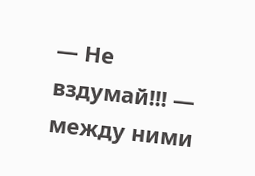— Не вздумай!!! — между ними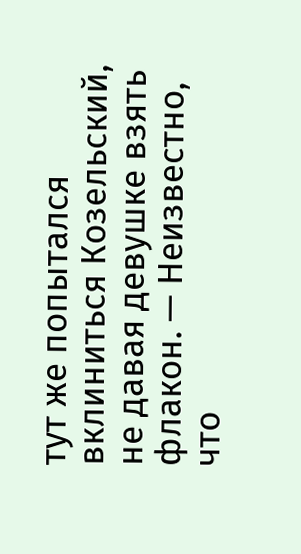тут же попытался вклиниться Козельский, не давая девушке взять флакон. — Неизвестно, что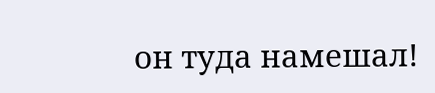он туда намешал!